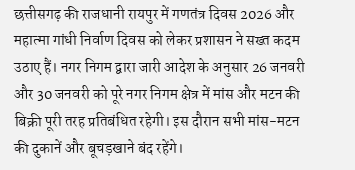छत्तीसगढ़ की राजधानी रायपुर में गणतंत्र दिवस 2026 और महात्मा गांधी निर्वाण दिवस को लेकर प्रशासन ने सख्त कदम उठाए हैं। नगर निगम द्वारा जारी आदेश के अनुसार 26 जनवरी और 30 जनवरी को पूरे नगर निगम क्षेत्र में मांस और मटन की बिक्री पूरी तरह प्रतिबंधित रहेगी। इस दौरान सभी मांस-मटन की दुकानें और बूचड़खाने बंद रहेंगे।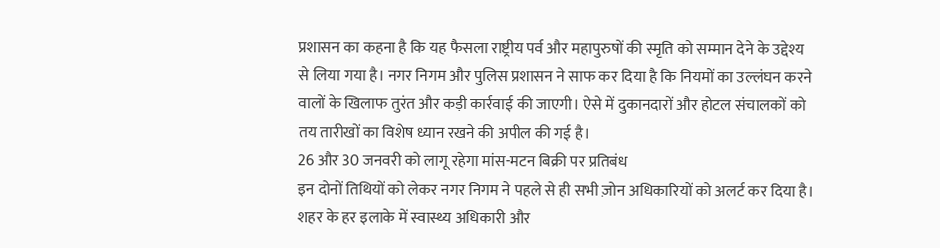प्रशासन का कहना है कि यह फैसला राष्ट्रीय पर्व और महापुरुषों की स्मृति को सम्मान देने के उद्देश्य से लिया गया है। नगर निगम और पुलिस प्रशासन ने साफ कर दिया है कि नियमों का उल्लंघन करने वालों के खिलाफ तुरंत और कड़ी कार्रवाई की जाएगी। ऐसे में दुकानदारों और होटल संचालकों को तय तारीखों का विशेष ध्यान रखने की अपील की गई है।
26 और 30 जनवरी को लागू रहेगा मांस-मटन बिक्री पर प्रतिबंध
इन दोनों तिथियों को लेकर नगर निगम ने पहले से ही सभी ज़ोन अधिकारियों को अलर्ट कर दिया है। शहर के हर इलाके में स्वास्थ्य अधिकारी और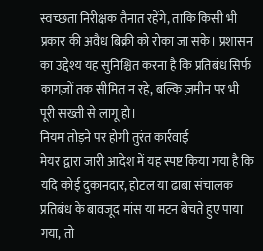स्वच्छता निरीक्षक तैनात रहेंगे, ताकि किसी भी प्रकार की अवैध बिक्री को रोका जा सके। प्रशासन का उद्देश्य यह सुनिश्चित करना है कि प्रतिबंध सिर्फ कागज़ों तक सीमित न रहे, बल्कि ज़मीन पर भी पूरी सख्ती से लागू हो।
नियम तोड़ने पर होगी तुरंत कार्रवाई
मेयर द्वारा जारी आदेश में यह स्पष्ट किया गया है कि यदि कोई दुकानदार, होटल या ढाबा संचालक प्रतिबंध के बावजूद मांस या मटन बेचते हुए पाया गया, तो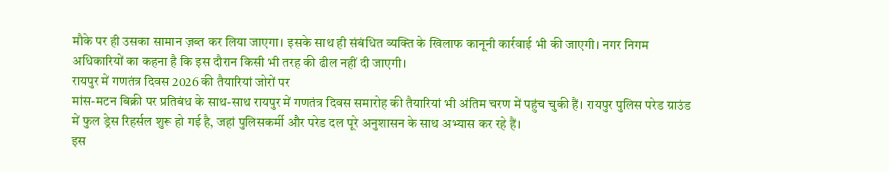मौके पर ही उसका सामान ज़ब्त कर लिया जाएगा। इसके साथ ही संबंधित व्यक्ति के खिलाफ कानूनी कार्रवाई भी की जाएगी। नगर निगम अधिकारियों का कहना है कि इस दौरान किसी भी तरह की ढील नहीं दी जाएगी।
रायपुर में गणतंत्र दिवस 2026 की तैयारियां जोरों पर
मांस-मटन बिक्री पर प्रतिबंध के साथ-साथ रायपुर में गणतंत्र दिवस समारोह की तैयारियां भी अंतिम चरण में पहुंच चुकी हैं। रायपुर पुलिस परेड ग्राउंड में फुल ड्रेस रिहर्सल शुरू हो गई है, जहां पुलिसकर्मी और परेड दल पूरे अनुशासन के साथ अभ्यास कर रहे हैं।
इस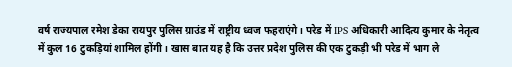वर्ष राज्यपाल रमेश डेका रायपुर पुलिस ग्राउंड में राष्ट्रीय ध्वज फहराएंगे। परेड में IPS अधिकारी आदित्य कुमार के नेतृत्व में कुल 16 टुकड़ियां शामिल होंगी। खास बात यह है कि उत्तर प्रदेश पुलिस की एक टुकड़ी भी परेड में भाग ले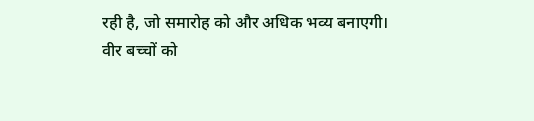रही है, जो समारोह को और अधिक भव्य बनाएगी।
वीर बच्चों को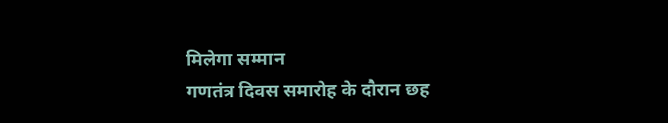मिलेगा सम्मान
गणतंत्र दिवस समारोह के दौरान छह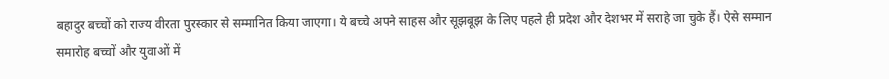बहादुर बच्चों को राज्य वीरता पुरस्कार से सम्मानित किया जाएगा। ये बच्चे अपने साहस और सूझबूझ के लिए पहले ही प्रदेश और देशभर में सराहे जा चुके हैं। ऐसे सम्मान समारोह बच्चों और युवाओं में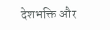देशभक्ति और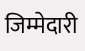जिम्मेदारी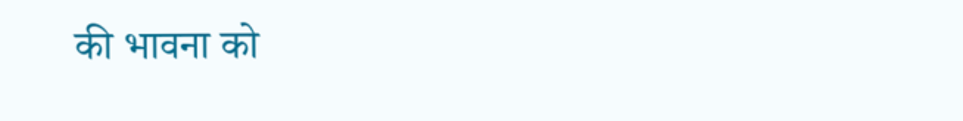की भावना को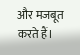और मजबूत करते हैं।